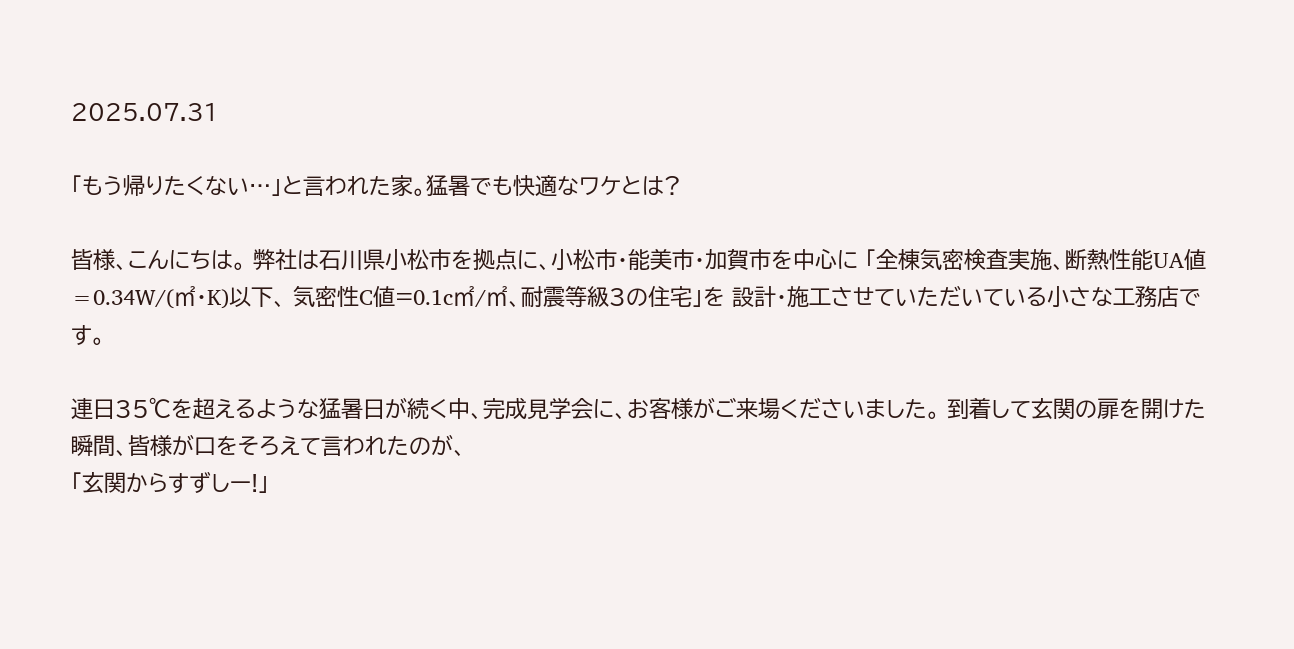2025.07.31

「もう帰りたくない…」と言われた家。猛暑でも快適なワケとは?

皆様、こんにちは。 弊社は石川県小松市を拠点に、小松市・能美市・加賀市を中心に 「全棟気密検査実施、断熱性能UA値=0.34W/(㎡・K)以下、 気密性C値=0.1c㎡/㎡、耐震等級3の住宅」を 設計・施工させていただいている小さな工務店です。

連日35℃を超えるような猛暑日が続く中、完成見学会に、お客様がご来場くださいました。 到着して玄関の扉を開けた瞬間、皆様が口をそろえて言われたのが、
「玄関からすずしー!」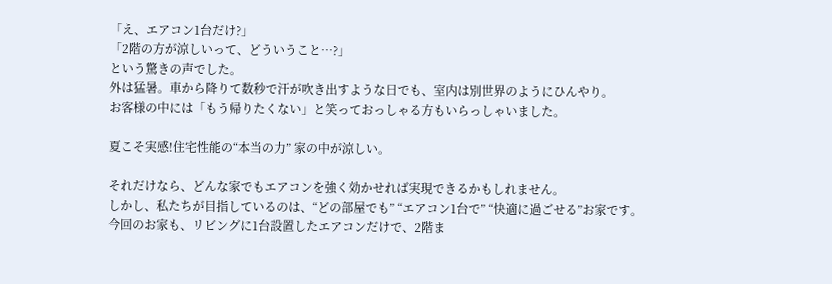「え、エアコン1台だけ?」
「2階の方が涼しいって、どういうこと…?」
という驚きの声でした。
外は猛暑。車から降りて数秒で汗が吹き出すような日でも、室内は別世界のようにひんやり。
お客様の中には「もう帰りたくない」と笑っておっしゃる方もいらっしゃいました。

夏こそ実感!住宅性能の“本当の力” 家の中が涼しい。

それだけなら、どんな家でもエアコンを強く効かせれば実現できるかもしれません。
しかし、私たちが目指しているのは、“どの部屋でも” “エアコン1台で” “快適に過ごせる”お家です。
今回のお家も、リビングに1台設置したエアコンだけで、2階ま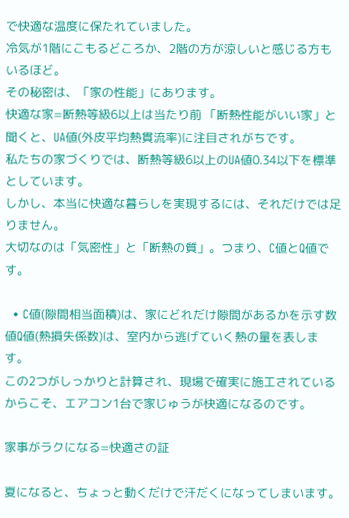で快適な温度に保たれていました。
冷気が1階にこもるどころか、2階の方が涼しいと感じる方もいるほど。
その秘密は、「家の性能」にあります。
快適な家=断熱等級6以上は当たり前 「断熱性能がいい家」と聞くと、UA値(外皮平均熱貫流率)に注目されがちです。
私たちの家づくりでは、断熱等級6以上のUA値0.34以下を標準としています。
しかし、本当に快適な暮らしを実現するには、それだけでは足りません。
大切なのは「気密性」と「断熱の質」。つまり、C値とQ値です。

  • C値(隙間相当面積)は、家にどれだけ隙間があるかを示す数値Q値(熱損失係数)は、室内から逃げていく熱の量を表します。
この2つがしっかりと計算され、現場で確実に施工されているからこそ、エアコン1台で家じゅうが快適になるのです。

家事がラクになる=快適さの証

夏になると、ちょっと動くだけで汗だくになってしまいます。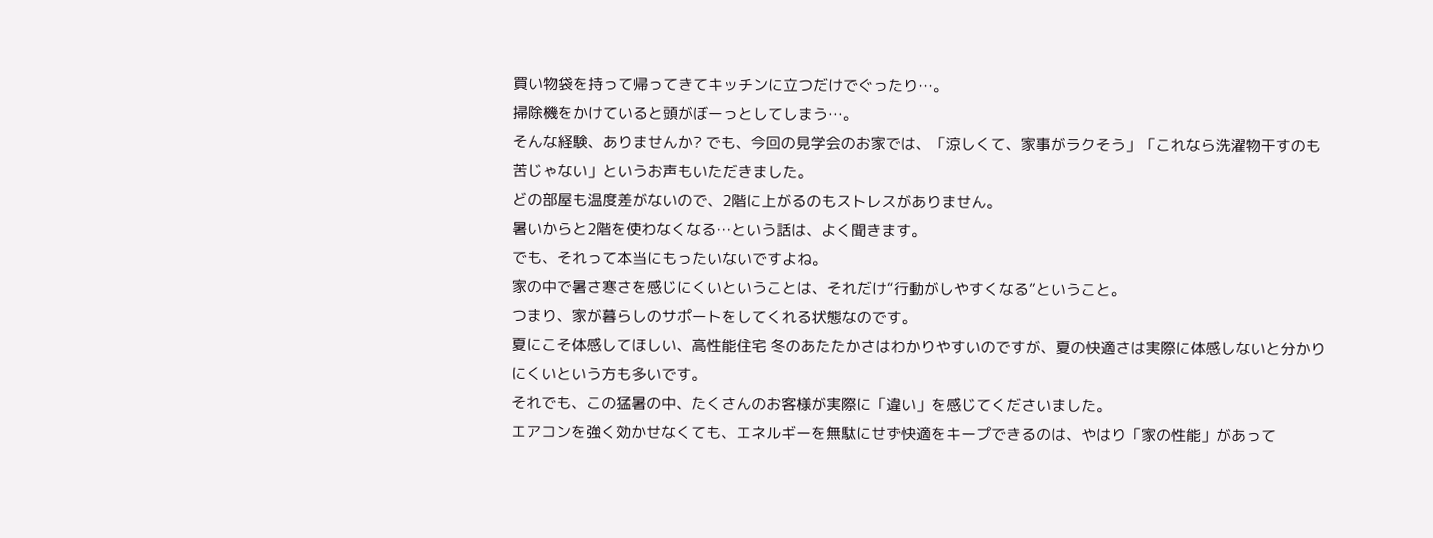買い物袋を持って帰ってきてキッチンに立つだけでぐったり…。
掃除機をかけていると頭がぼーっとしてしまう…。
そんな経験、ありませんか? でも、今回の見学会のお家では、「涼しくて、家事がラクそう」「これなら洗濯物干すのも苦じゃない」というお声もいただきました。
どの部屋も温度差がないので、2階に上がるのもストレスがありません。
暑いからと2階を使わなくなる…という話は、よく聞きます。
でも、それって本当にもったいないですよね。
家の中で暑さ寒さを感じにくいということは、それだけ“行動がしやすくなる”ということ。
つまり、家が暮らしのサポートをしてくれる状態なのです。
夏にこそ体感してほしい、高性能住宅 冬のあたたかさはわかりやすいのですが、夏の快適さは実際に体感しないと分かりにくいという方も多いです。
それでも、この猛暑の中、たくさんのお客様が実際に「違い」を感じてくださいました。
エアコンを強く効かせなくても、エネルギーを無駄にせず快適をキープできるのは、やはり「家の性能」があって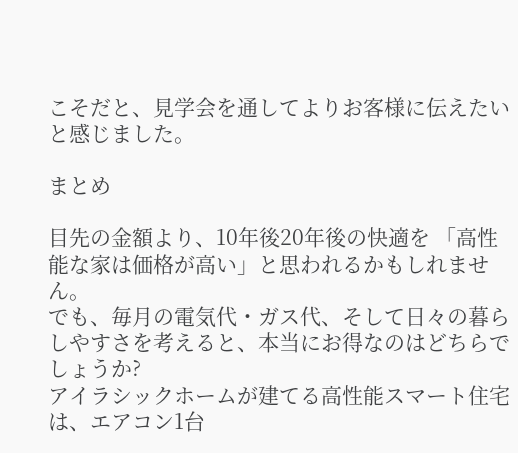こそだと、見学会を通してよりお客様に伝えたいと感じました。

まとめ

目先の金額より、10年後20年後の快適を 「高性能な家は価格が高い」と思われるかもしれません。
でも、毎月の電気代・ガス代、そして日々の暮らしやすさを考えると、本当にお得なのはどちらでしょうか?
アイラシックホームが建てる高性能スマート住宅は、エアコン1台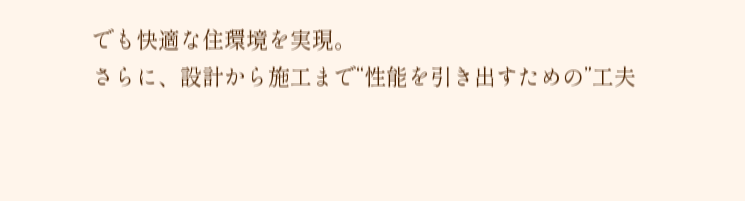でも快適な住環境を実現。
さらに、設計から施工まで“性能を引き出すための”工夫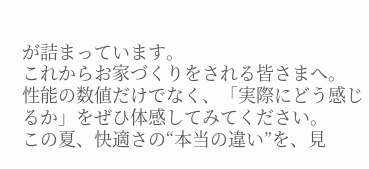が詰まっています。
これからお家づくりをされる皆さまへ。
性能の数値だけでなく、「実際にどう感じるか」をぜひ体感してみてください。
この夏、快適さの“本当の違い”を、見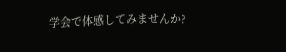学会で体感してみませんか?